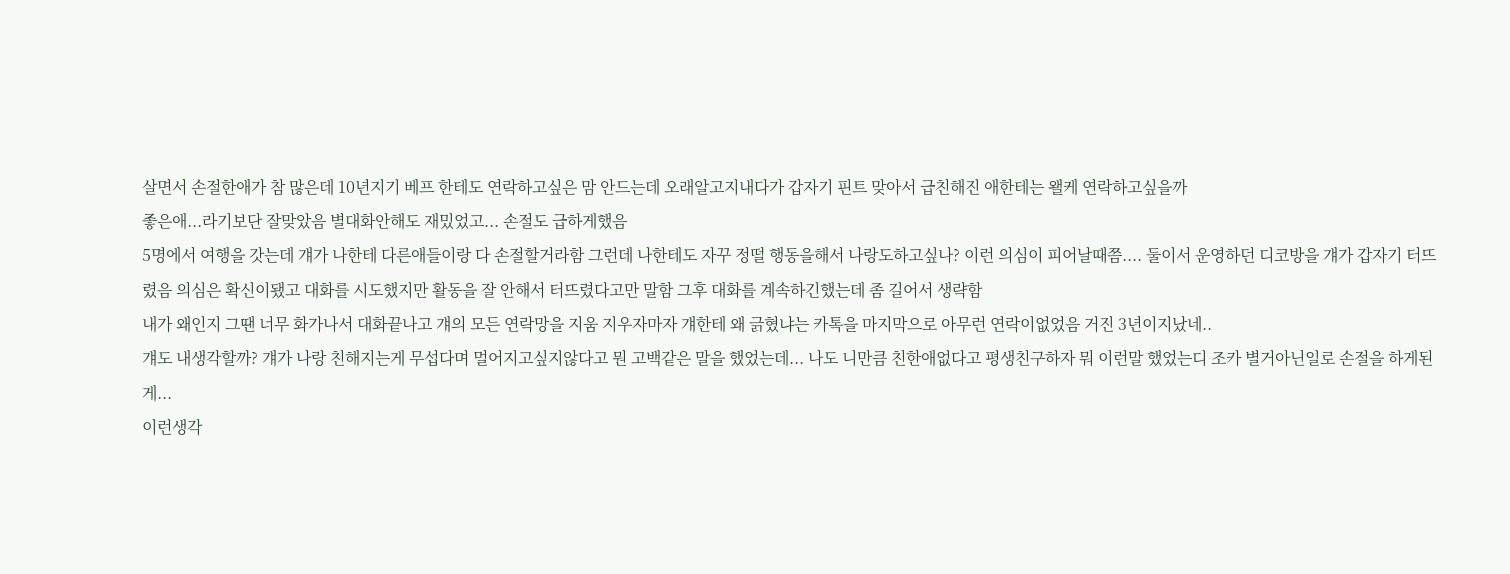살면서 손절한애가 참 많은데 10년지기 베프 한테도 연락하고싶은 맘 안드는데 오래알고지내다가 갑자기 핀트 맞아서 급친해진 애한테는 왤케 연락하고싶을까
좋은애...라기보단 잘맞았음 별대화안해도 재밌었고... 손절도 급하게했음
5명에서 여행을 갓는데 걔가 나한테 다른애들이랑 다 손절할거라함 그런데 나한테도 자꾸 정떨 행동을해서 나랑도하고싶나? 이런 의심이 피어날때쯤.... 둘이서 운영하던 디코방을 걔가 갑자기 터뜨렸음 의심은 확신이됐고 대화를 시도했지만 활동을 잘 안해서 터뜨렸다고만 말함 그후 대화를 계속하긴했는데 좀 길어서 생략함
내가 왜인지 그땐 너무 화가나서 대화끝나고 걔의 모든 연락망을 지움 지우자마자 걔한테 왜 긁혔냐는 카톡을 마지막으로 아무런 연락이없었음 거진 3년이지났네..
걔도 내생각할까? 걔가 나랑 친해지는게 무섭다며 멀어지고싶지않다고 뭔 고백같은 말을 했었는데... 나도 니만큼 친한애없다고 평생친구하자 뭐 이런말 했었는디 조카 별거아닌일로 손절을 하게된게...
이런생각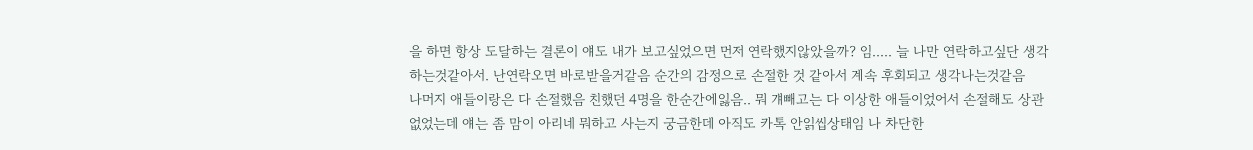을 하면 항상 도달하는 결론이 얘도 내가 보고싶었으면 먼저 연락했지않았을까? 임..... 늘 나만 연락하고싶단 생각하는것같아서. 난연락오면 바로받을거같음 순간의 감정으로 손절한 것 같아서 계속 후회되고 생각나는것같음
나머지 애들이랑은 다 손절했음 친했던 4명을 한순간에잃음.. 뭐 걔빼고는 다 이상한 애들이었어서 손절해도 상관없었는데 얘는 좀 맘이 아리네 뭐하고 사는지 궁금한데 아직도 카톡 안읽씹상태임 나 차단한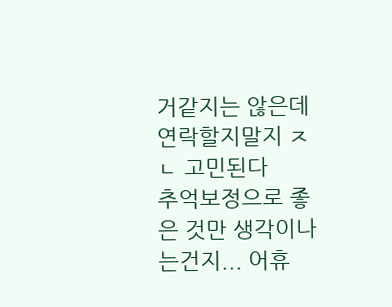거같지는 않은데 연락할지말지 ㅈㄴ 고민된다
추억보정으로 좋은 것만 생각이나는건지... 어휴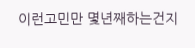이런고민만 몇년째하는건지